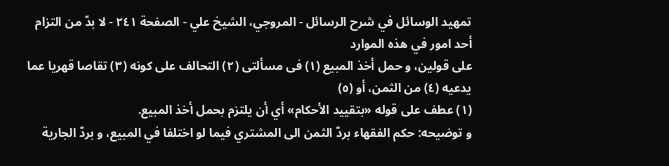تمهيد الوسائل في شرح الرسائل - المروجي، الشيخ علي - الصفحة ٢٤١ - لا بدّ من التزام أحد امور في هذه الموارد
على قولين، و حمل أخذ المبيع (١) فى مسألتى (٢) التحالف على كونه (٣) تقاصا قهريا عما يدعيه (٤) من الثمن، أو (٥)
(١) عطف على قوله «بتقييد الأحكام» أي أن يلتزم بحمل أخذ المبيع.
و توضيحه: حكم الفقهاء بردّ الثمن الى المشتري فيما لو اختلفا في المبيع، و بردّ الجارية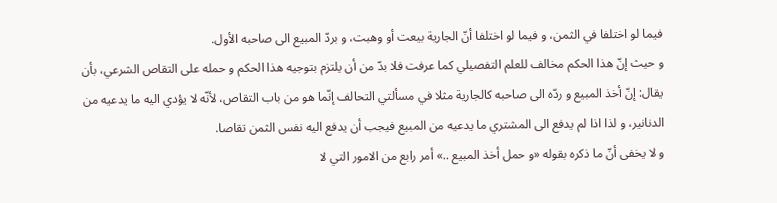فيما لو اختلفا في الثمن، و فيما لو اختلفا أنّ الجارية بيعت أو وهبت، و بردّ المبيع الى صاحبه الأول.
و حيث إنّ هذا الحكم مخالف للعلم التفصيلي كما عرفت فلا بدّ من أن يلتزم بتوجيه هذا الحكم و حمله على التقاص الشرعي، بأن يقال: إنّ أخذ المبيع و ردّه الى صاحبه كالجارية مثلا في مسألتي التحالف إنّما هو من باب التقاص، لأنّه لا يؤدي اليه ما يدعيه من الدنانير، و لذا اذا لم يدفع الى المشتري ما يدعيه من المبيع فيجب أن يدفع اليه نفس الثمن تقاصا.
و لا يخفى أنّ ما ذكره بقوله «و حمل أخذ المبيع ..» أمر رابع من الامور التي لا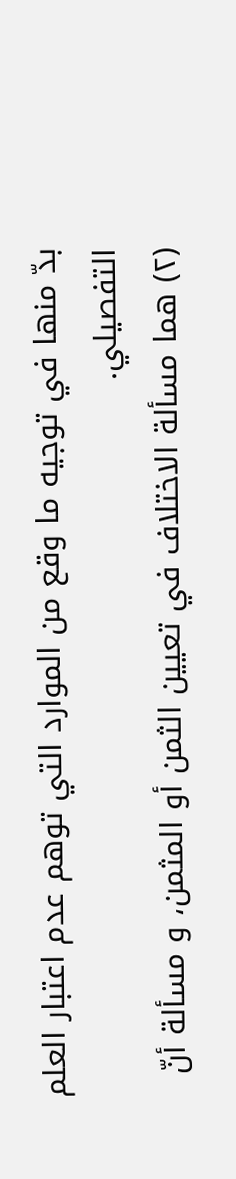بدّ منها في توجيه ما وقع من الموارد التي توهم عدم اعتبار العلم التفصيلي.
(٢) هما مسألة الاختلاف في تعيين الثمن أو المثمن، و مسألة أنّ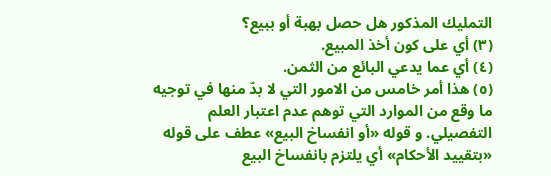التمليك المذكور هل حصل بهبة أو ببيع؟
(٣) أي على كون أخذ المبيع.
(٤) أي عما يدعي البائع من الثمن.
(٥) هذا أمر خامس من الامور التي لا بدّ منها في توجيه ما وقع من الموارد التي توهم عدم اعتبار العلم التفصيلي. و قوله «أو انفساخ البيع» عطف على قوله «بتقييد الأحكام» أي يلتزم بانفساخ البيع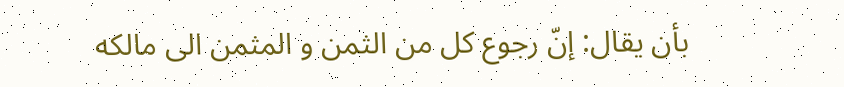بأن يقال: إنّ رجوع كل من الثمن و المثمن الى مالكه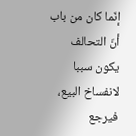إنّما كان من باب أنّ التحالف يكون سببا لانفساخ البيع، فيرجع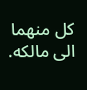كل منهما الى مالكه.